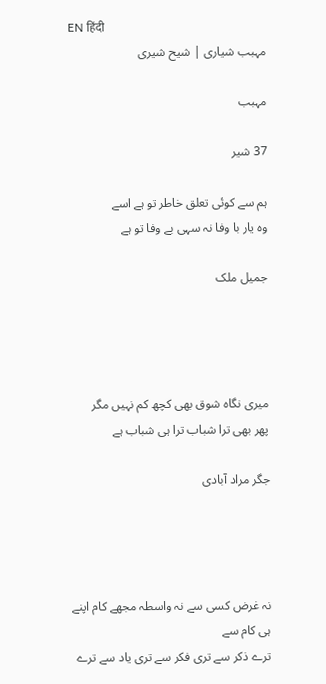EN हिंदी
مہبب شیاری | شیح شیری

مہبب

37 شیر

ہم سے کوئی تعلق خاطر تو ہے اسے
وہ یار با وفا نہ سہی بے وفا تو ہے

جمیل ملک




میری نگاہ شوق بھی کچھ کم نہیں مگر
پھر بھی ترا شباب ترا ہی شباب ہے

جگر مراد آبادی




نہ غرض کسی سے نہ واسطہ مجھے کام اپنے ہی کام سے
ترے ذکر سے تری فکر سے تری یاد سے ترے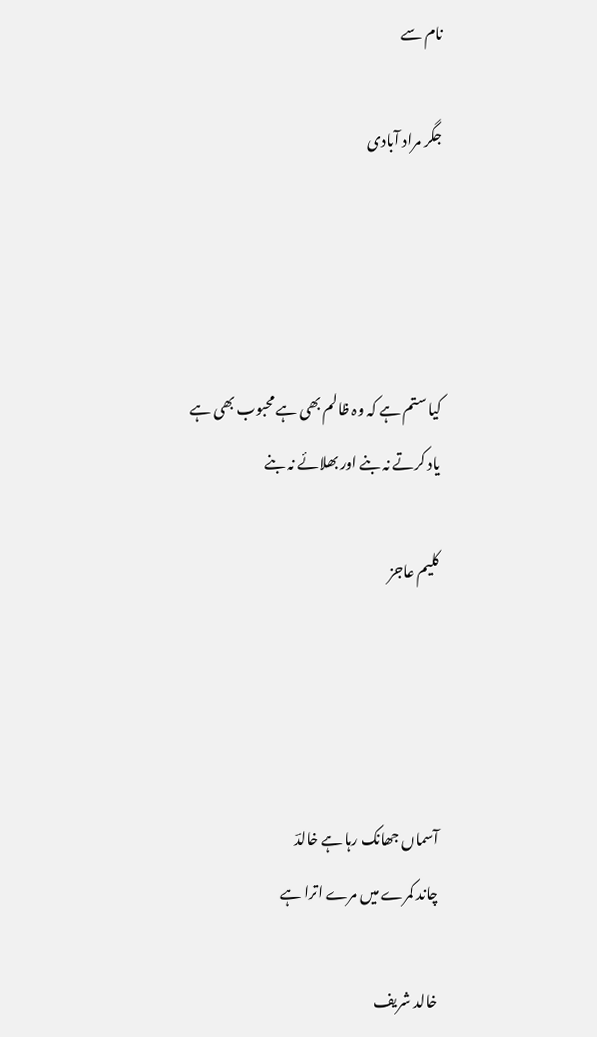نام سے

جگر مراد آبادی




کیا ستم ہے کہ وہ ظالم بھی ہے محبوب بھی ہے
یاد کرتے نہ بنے اور بھلائے نہ بنے

کلیم عاجز




آسماں جھانک رہا ہے خالدؔ
چاند کمرے میں مرے اترا ہے

خالد شریف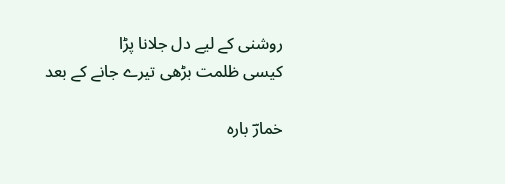روشنی کے لیے دل جلانا پڑا
کیسی ظلمت بڑھی تیرے جانے کے بعد

خمارؔ بارہ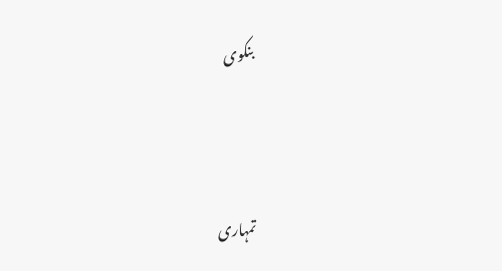بنکوی




تمہاری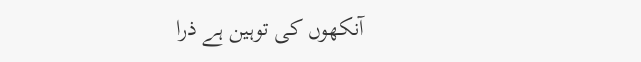آنکھوں کی توہین ہے ذرا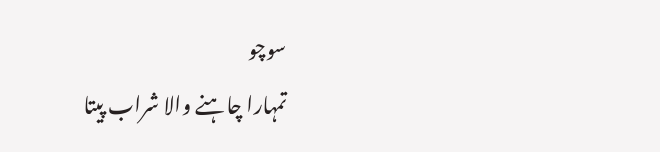سوچو
تمہارا چاہنے والا شراب پیتا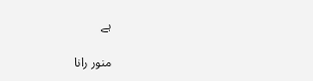ہے

منور رانا